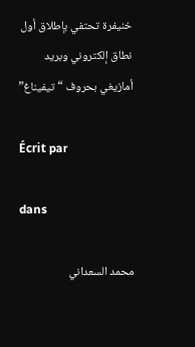خنيفرة تحتفي بإطلاق أول نطاق إلكتروني وبريد أمازيغي بحروف “تيفيناغ”

Écrit par

dans

محمد السعداني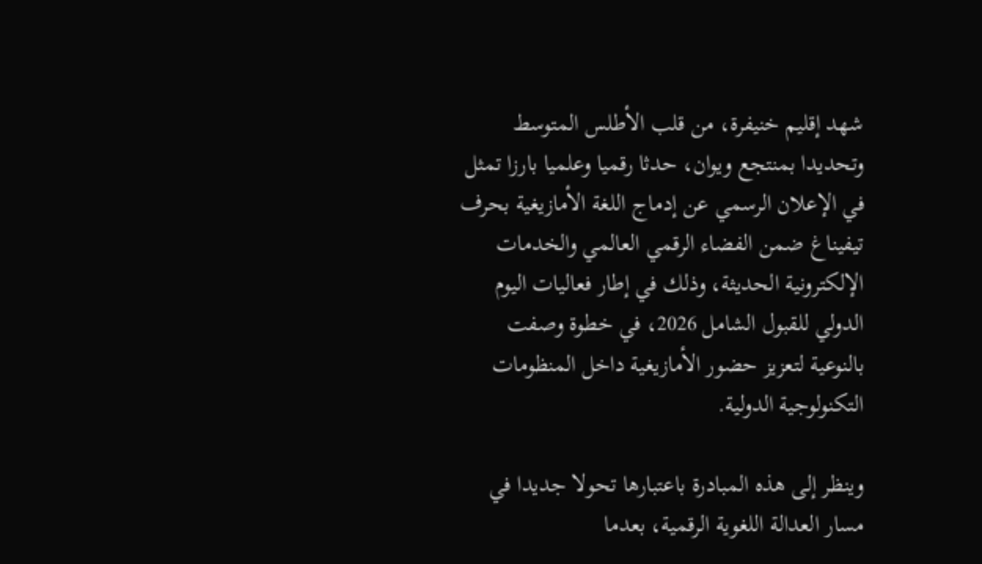شهد إقليم خنيفرة، من قلب الأطلس المتوسط وتحديدا بمنتجع ويوان، حدثا رقميا وعلميا بارزا تمثل في الإعلان الرسمي عن إدماج اللغة الأمازيغية بحرف تيفيناغ ضمن الفضاء الرقمي العالمي والخدمات الإلكترونية الحديثة، وذلك في إطار فعاليات اليوم الدولي للقبول الشامل 2026، في خطوة وصفت بالنوعية لتعزيز حضور الأمازيغية داخل المنظومات التكنولوجية الدولية.

وينظر إلى هذه المبادرة باعتبارها تحولا جديدا في مسار العدالة اللغوية الرقمية، بعدما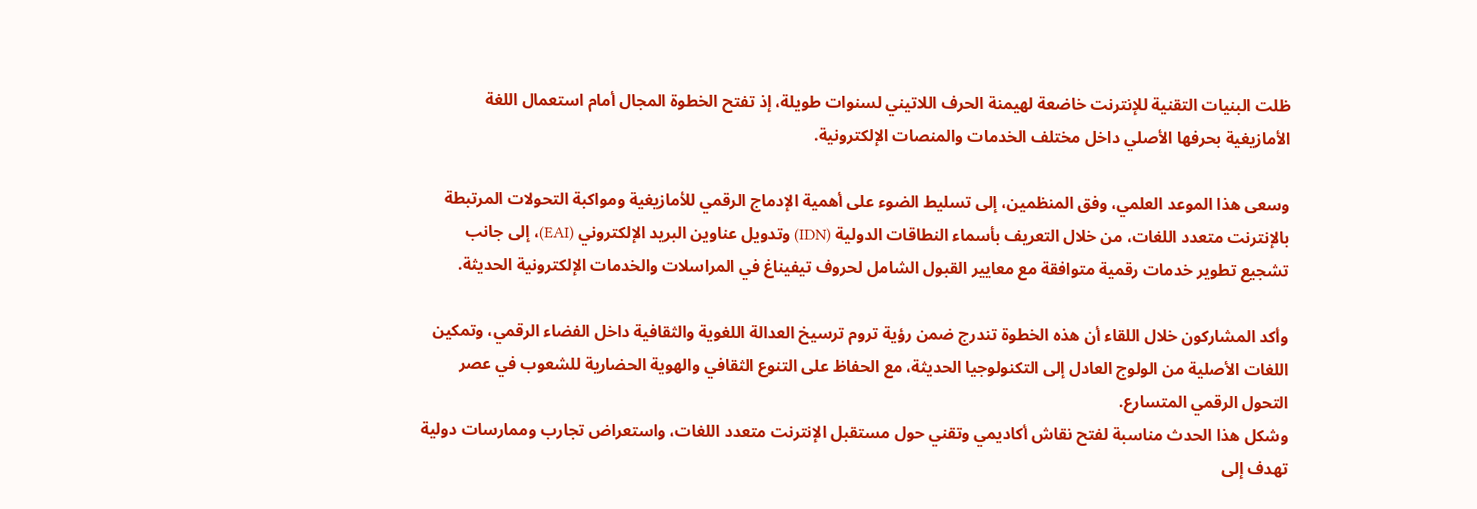ظلت البنيات التقنية للإنترنت خاضعة لهيمنة الحرف اللاتيني لسنوات طويلة، إذ تفتح الخطوة المجال أمام استعمال اللغة الأمازيغية بحرفها الأصلي داخل مختلف الخدمات والمنصات الإلكترونية.

وسعى هذا الموعد العلمي، وفق المنظمين، إلى تسليط الضوء على أهمية الإدماج الرقمي للأمازيغية ومواكبة التحولات المرتبطة بالإنترنت متعدد اللغات، من خلال التعريف بأسماء النطاقات الدولية (IDN) وتدويل عناوين البريد الإلكتروني (EAI)، إلى جانب تشجيع تطوير خدمات رقمية متوافقة مع معايير القبول الشامل لحروف تيفيناغ في المراسلات والخدمات الإلكترونية الحديثة.

وأكد المشاركون خلال اللقاء أن هذه الخطوة تندرج ضمن رؤية تروم ترسيخ العدالة اللغوية والثقافية داخل الفضاء الرقمي، وتمكين اللغات الأصلية من الولوج العادل إلى التكنولوجيا الحديثة، مع الحفاظ على التنوع الثقافي والهوية الحضارية للشعوب في عصر التحول الرقمي المتسارع.
وشكل هذا الحدث مناسبة لفتح نقاش أكاديمي وتقني حول مستقبل الإنترنت متعدد اللغات، واستعراض تجارب وممارسات دولية تهدف إلى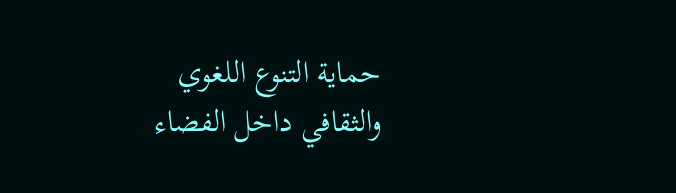حماية التنوع اللغوي والثقافي داخل الفضاء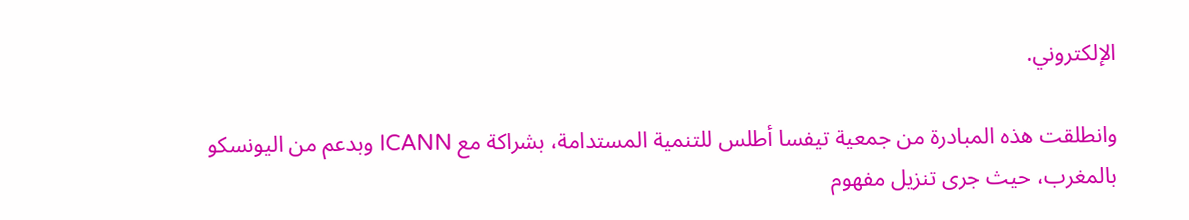الإلكتروني.

وانطلقت هذه المبادرة من جمعية تيفسا أطلس للتنمية المستدامة، بشراكة مع ICANN وبدعم من اليونسكو بالمغرب، حيث جرى تنزيل مفهوم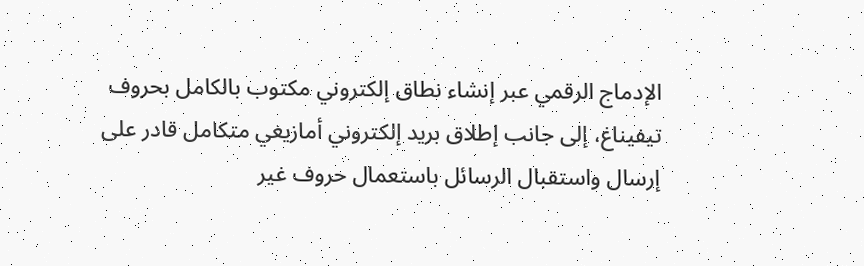الإدماج الرقمي عبر إنشاء نطاق إلكتروني مكتوب بالكامل بحروف تيفيناغ، إلى جانب إطلاق بريد إلكتروني أمازيغي متكامل قادر على إرسال واستقبال الرسائل باستعمال حروف غير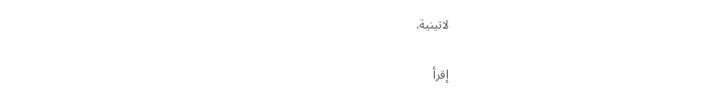لاتينية.

إقرأ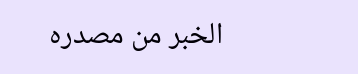الخبر من مصدره